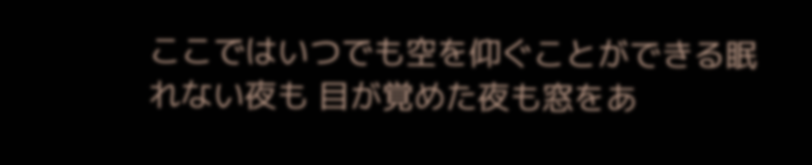ここではいつでも空を仰ぐことができる眠れない夜も 目が覚めた夜も窓をあ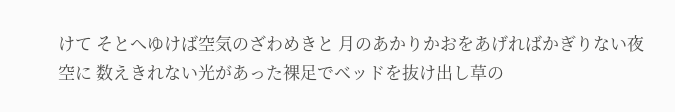けて そとへゆけば空気のざわめきと 月のあかりかおをあげればかぎりない夜空に 数えきれない光があった裸足でベッドを抜け出し草の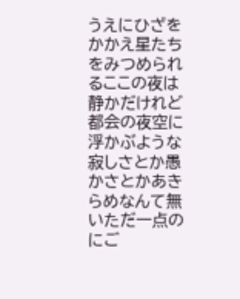うえにひざをかかえ星たちをみつめられるここの夜は静かだけれど都会の夜空に浮かぶような寂しさとか愚かさとかあきらめなんて無いただ一点のにご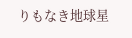りもなき地球星